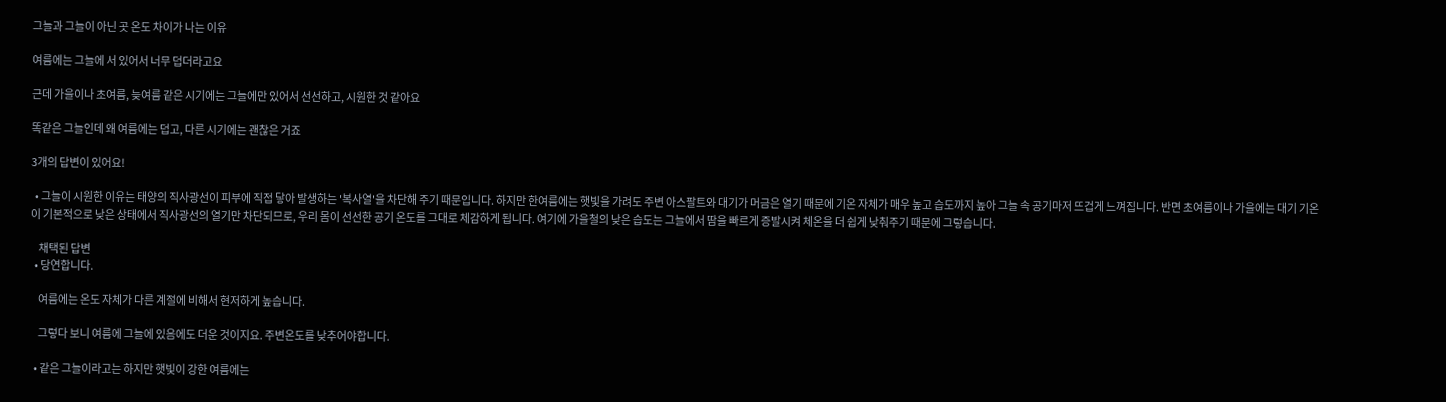그늘과 그늘이 아닌 곳 온도 차이가 나는 이유

여름에는 그늘에 서 있어서 너무 덥더라고요

근데 가을이나 초여름, 늦여름 같은 시기에는 그늘에만 있어서 선선하고, 시원한 것 같아요

똑같은 그늘인데 왜 여름에는 덥고, 다른 시기에는 괜찮은 거죠

3개의 답변이 있어요!

  • 그늘이 시원한 이유는 태양의 직사광선이 피부에 직접 닿아 발생하는 '복사열'을 차단해 주기 때문입니다. 하지만 한여름에는 햇빛을 가려도 주변 아스팔트와 대기가 머금은 열기 때문에 기온 자체가 매우 높고 습도까지 높아 그늘 속 공기마저 뜨겁게 느껴집니다. 반면 초여름이나 가을에는 대기 기온이 기본적으로 낮은 상태에서 직사광선의 열기만 차단되므로, 우리 몸이 선선한 공기 온도를 그대로 체감하게 됩니다. 여기에 가을철의 낮은 습도는 그늘에서 땀을 빠르게 증발시켜 체온을 더 쉽게 낮춰주기 때문에 그렇습니다.

    채택된 답변
  • 당연합니다.

    여름에는 온도 자체가 다른 계절에 비해서 현저하게 높습니다.

    그렇다 보니 여름에 그늘에 있음에도 더운 것이지요. 주변온도를 낮추어야합니다.

  • 같은 그늘이라고는 하지만 햇빛이 강한 여름에는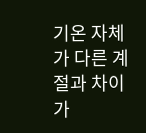기온 자체가 다른 계절과 차이가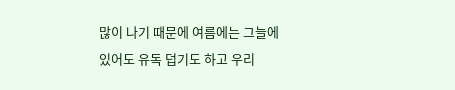많이 나기 때문에 여름에는 그늘에 있어도 유독 덥기도 하고 우리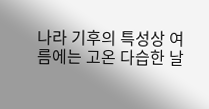나라 기후의 특성상 여름에는 고온 다습한 날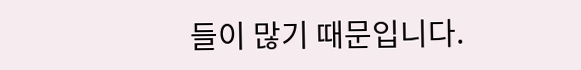들이 많기 때문입니다.